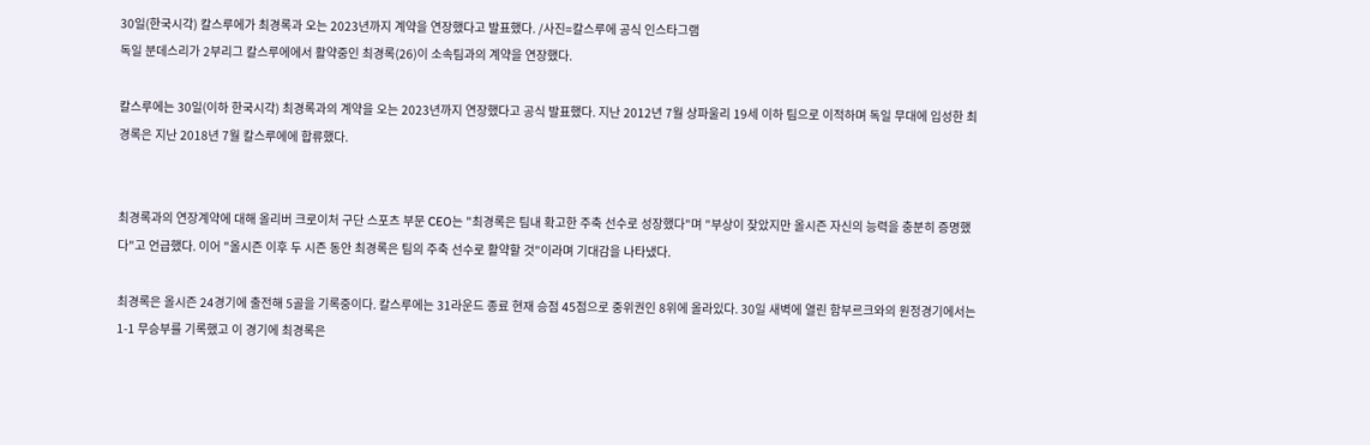30일(한국시각) 칼스루에가 최경록과 오는 2023년까지 계약을 연장했다고 발표했다. /사진=칼스루에 공식 인스타그램
독일 분데스리가 2부리그 칼스루에에서 활약중인 최경록(26)이 소속팀과의 계약을 연장했다.

칼스루에는 30일(이하 한국시각) 최경록과의 계약을 오는 2023년까지 연장했다고 공식 발표했다. 지난 2012년 7월 상파울리 19세 이하 팀으로 이적하며 독일 무대에 입성한 최경록은 지난 2018년 7월 칼스루에에 합류했다.


최경록과의 연장계약에 대해 올리버 크로이처 구단 스포츠 부문 CEO는 "최경록은 팀내 확고한 주축 선수로 성장했다"며 "부상이 잦았지만 올시즌 자신의 능력을 충분히 증명했다"고 언급했다. 이어 "올시즌 이후 두 시즌 동안 최경록은 팀의 주축 선수로 활약할 것"이라며 기대감을 나타냈다.

최경록은 올시즌 24경기에 출전해 5골을 기록중이다. 칼스루에는 31라운드 종료 현재 승점 45점으로 중위권인 8위에 올라있다. 30일 새벽에 열린 함부르크와의 원정경기에서는 1-1 무승부를 기록했고 이 경기에 최경록은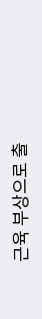근육 부상으로 출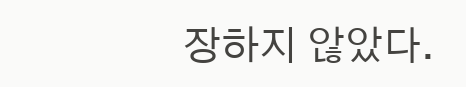장하지 않았다.